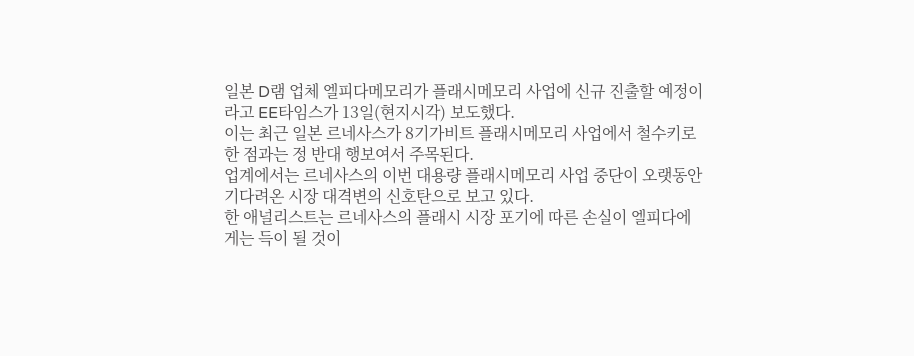일본 D램 업체 엘피다메모리가 플래시메모리 사업에 신규 진출할 예정이라고 EE타임스가 13일(현지시각) 보도했다.
이는 최근 일본 르네사스가 8기가비트 플래시메모리 사업에서 철수키로 한 점과는 정 반대 행보여서 주목된다.
업계에서는 르네사스의 이번 대용량 플래시메모리 사업 중단이 오랫동안 기다려온 시장 대격변의 신호탄으로 보고 있다.
한 애널리스트는 르네사스의 플래시 시장 포기에 따른 손실이 엘피다에게는 득이 될 것이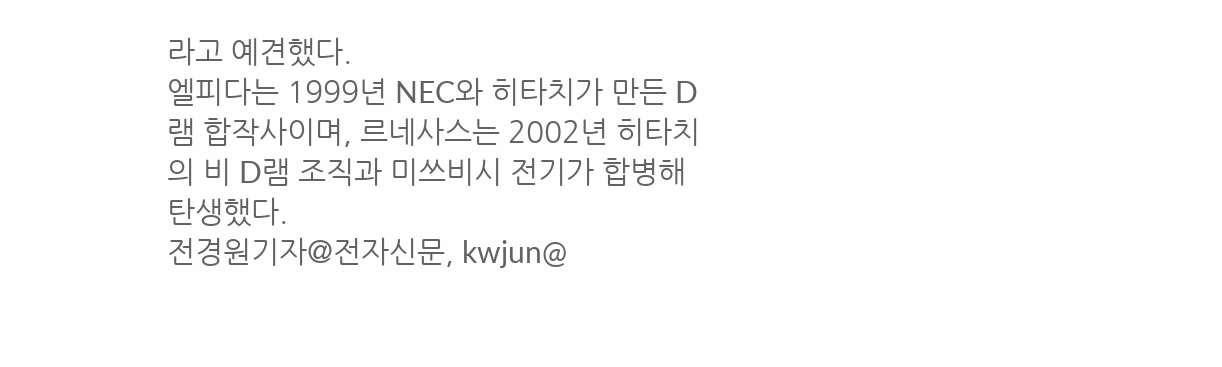라고 예견했다.
엘피다는 1999년 NEC와 히타치가 만든 D램 합작사이며, 르네사스는 2002년 히타치의 비 D램 조직과 미쓰비시 전기가 합병해 탄생했다.
전경원기자@전자신문, kwjun@